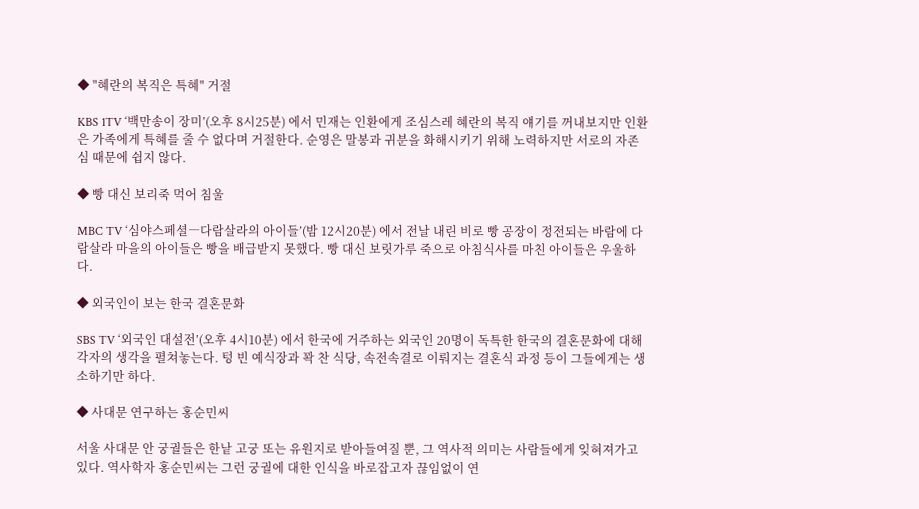◆ "혜란의 복직은 특혜" 거절

KBS 1TV ‘백만송이 장미’(오후 8시25분) 에서 민재는 인환에게 조심스레 혜란의 복직 얘기를 꺼내보지만 인환은 가족에게 특혜를 줄 수 없다며 거절한다. 순영은 말봉과 귀분을 화해시키기 위해 노력하지만 서로의 자존심 때문에 쉽지 않다.

◆ 빵 대신 보리죽 먹어 침울

MBC TV ‘심야스페셜―다람살라의 아이들’(밤 12시20분) 에서 전날 내린 비로 빵 공장이 정전되는 바람에 다람살라 마을의 아이들은 빵을 배급받지 못했다. 빵 대신 보릿가루 죽으로 아침식사를 마친 아이들은 우울하다.

◆ 외국인이 보는 한국 결혼문화

SBS TV ‘외국인 대설전’(오후 4시10분) 에서 한국에 거주하는 외국인 20명이 독특한 한국의 결혼문화에 대해 각자의 생각을 펼쳐놓는다. 텅 빈 예식장과 꽉 찬 식당, 속전속결로 이뤄지는 결혼식 과정 등이 그들에게는 생소하기만 하다.

◆ 사대문 연구하는 홍순민씨

서울 사대문 안 궁궐들은 한낱 고궁 또는 유원지로 받아들여질 뿐, 그 역사적 의미는 사람들에게 잊혀져가고 있다. 역사학자 홍순민씨는 그런 궁궐에 대한 인식을 바로잡고자 끊임없이 연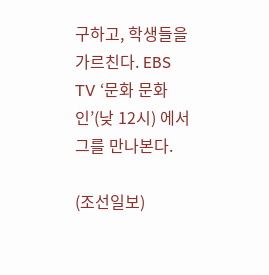구하고, 학생들을 가르친다. EBS TV ‘문화 문화인’(낮 12시) 에서 그를 만나본다.

(조선일보)